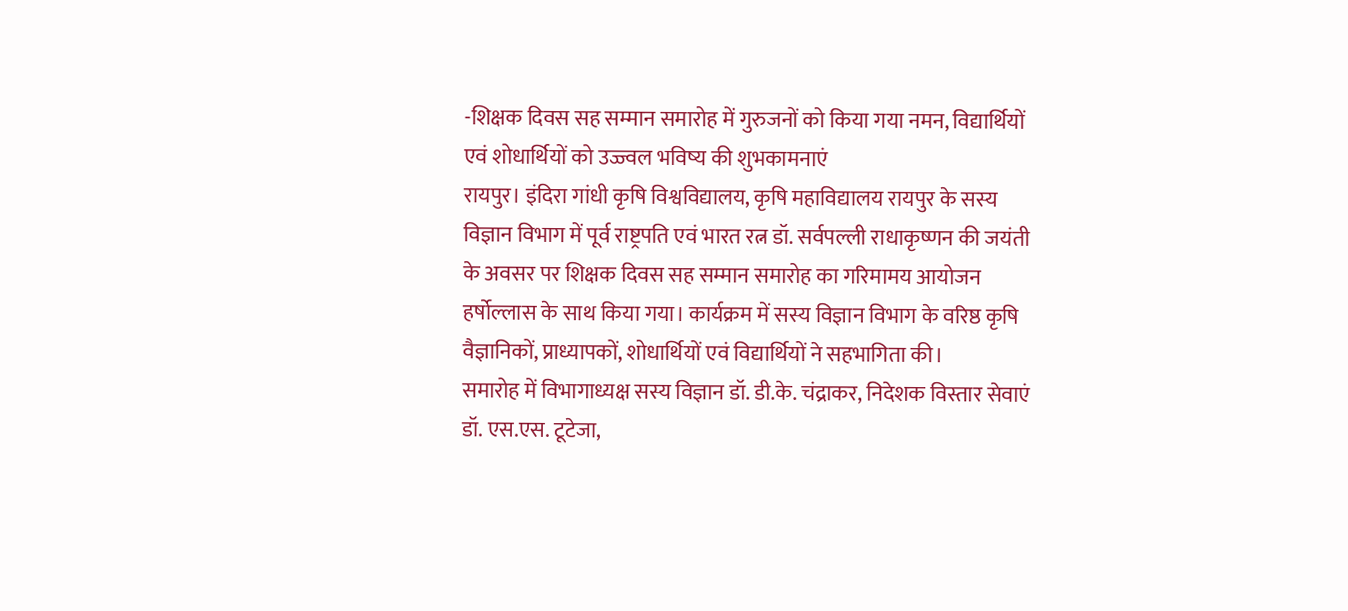-शिक्षक दिवस सह सम्मान समारोह में गुरुजनों को किया गया नमन, विद्यार्थियों एवं शोधार्थियों को उज्ज्वल भविष्य की शुभकामनाएं
रायपुर। इंदिरा गांधी कृषि विश्वविद्यालय, कृषि महाविद्यालय रायपुर के सस्य विज्ञान विभाग में पूर्व राष्ट्रपति एवं भारत रत्न डॉ. सर्वपल्ली राधाकृष्णन की जयंती के अवसर पर शिक्षक दिवस सह सम्मान समारोह का गरिमामय आयोजन हर्षोल्लास के साथ किया गया। कार्यक्रम में सस्य विज्ञान विभाग के वरिष्ठ कृषि वैज्ञानिकों, प्राध्यापकों, शोधार्थियों एवं विद्यार्थियों ने सहभागिता की।
समारोह में विभागाध्यक्ष सस्य विज्ञान डॉ. डी.के. चंद्राकर, निदेशक विस्तार सेवाएं डॉ. एस.एस. टूटेजा,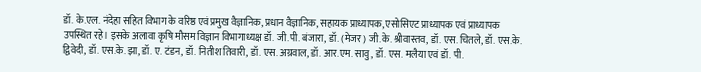डॉ. के.एल. नंदेहा सहित विभाग के वरिष्ठ एवं प्रमुख वैज्ञानिक, प्रधान वैज्ञानिक, सहायक प्राध्यापक, एसोसिएट प्राध्यापक एवं प्राध्यापक उपस्थित रहे। इसके अलावा कृषि मौसम विज्ञान विभागाध्यक्ष डॉ. जी.पी. बंजारा, डॉ. (मेजर) जी.के. श्रीवास्तव, डॉ. एस. चितले, डॉ. एस.के. द्विवेदी, डॉ. एस.के. झा, डॉ. ए. टंडन, डॉ. नितीश तिवारी, डॉ. एस. अग्रवाल, डॉ. आर.एम. सावु, डॉ. एस. मलैया एवं डॉ. पी.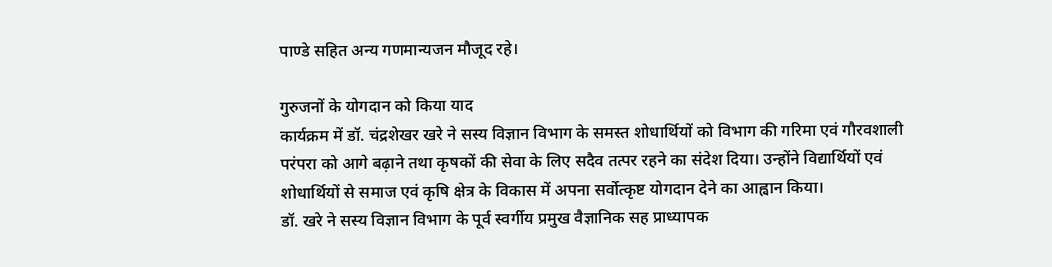पाण्डे सहित अन्य गणमान्यजन मौजूद रहे।

गुरुजनों के योगदान को किया याद
कार्यक्रम में डॉ. चंद्रशेखर खरे ने सस्य विज्ञान विभाग के समस्त शोधार्थियों को विभाग की गरिमा एवं गौरवशाली परंपरा को आगे बढ़ाने तथा कृषकों की सेवा के लिए सदैव तत्पर रहने का संदेश दिया। उन्होंने विद्यार्थियों एवं शोधार्थियों से समाज एवं कृषि क्षेत्र के विकास में अपना सर्वोत्कृष्ट योगदान देने का आह्वान किया।
डॉ. खरे ने सस्य विज्ञान विभाग के पूर्व स्वर्गीय प्रमुख वैज्ञानिक सह प्राध्यापक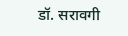डॉ. सरावगी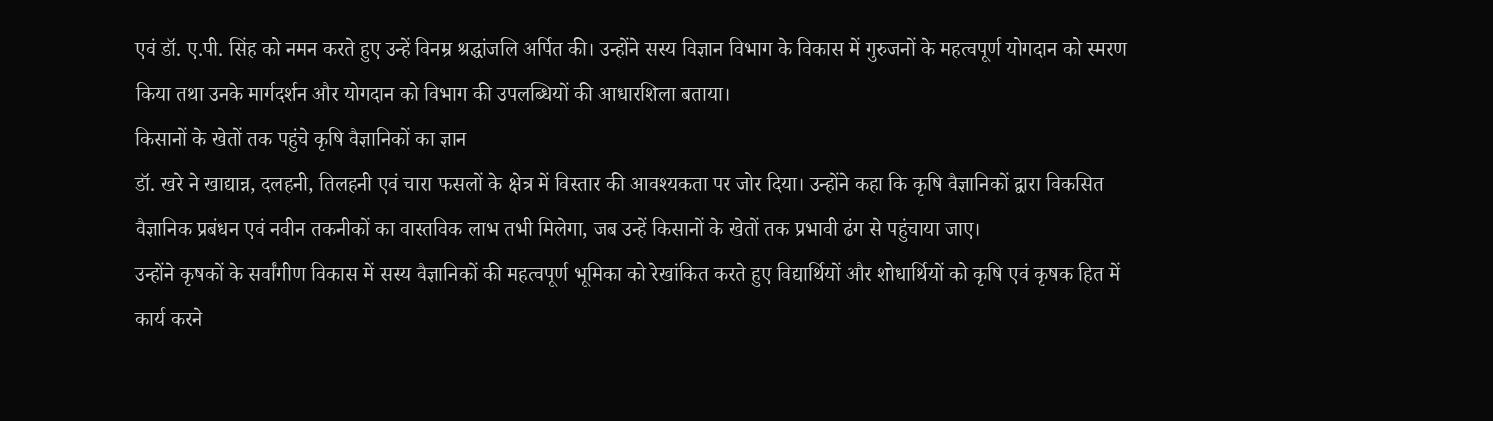एवं डॉ. ए.पी. सिंह को नमन करते हुए उन्हें विनम्र श्रद्धांजलि अर्पित की। उन्होंने सस्य विज्ञान विभाग के विकास में गुरुजनों के महत्वपूर्ण योगदान को स्मरण किया तथा उनके मार्गदर्शन और योगदान को विभाग की उपलब्धियों की आधारशिला बताया।
किसानों के खेतों तक पहुंचे कृषि वैज्ञानिकों का ज्ञान
डॉ. खरे ने खाद्यान्न, दलहनी, तिलहनी एवं चारा फसलों के क्षेत्र में विस्तार की आवश्यकता पर जोर दिया। उन्होंने कहा कि कृषि वैज्ञानिकों द्वारा विकसित वैज्ञानिक प्रबंधन एवं नवीन तकनीकों का वास्तविक लाभ तभी मिलेगा, जब उन्हें किसानों के खेतों तक प्रभावी ढंग से पहुंचाया जाए।
उन्होंने कृषकों के सर्वांगीण विकास में सस्य वैज्ञानिकों की महत्वपूर्ण भूमिका को रेखांकित करते हुए विद्यार्थियों और शोधार्थियों को कृषि एवं कृषक हित में कार्य करने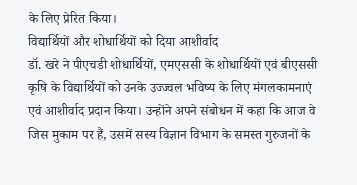के लिए प्रेरित किया।
विद्यार्थियों और शोधार्थियों को दिया आशीर्वाद
डॉ. खरे ने पीएचडी शोधार्थियों, एमएससी के शोधार्थियों एवं बीएससी कृषि के विद्यार्थियों को उनके उज्ज्वल भविष्य के लिए मंगलकामनाएं एवं आशीर्वाद प्रदान किया। उन्होंने अपने संबोधन में कहा कि आज वे जिस मुकाम पर हैं, उसमें सस्य विज्ञान विभाग के समस्त गुरुजनों के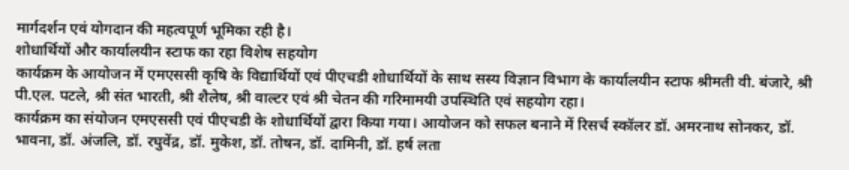मार्गदर्शन एवं योगदान की महत्वपूर्ण भूमिका रही है।
शोधार्थियों और कार्यालयीन स्टाफ का रहा विशेष सहयोग
कार्यक्रम के आयोजन में एमएससी कृषि के विद्यार्थियों एवं पीएचडी शोधार्थियों के साथ सस्य विज्ञान विभाग के कार्यालयीन स्टाफ श्रीमती वी. बंजारे, श्री पी.एल. पटले, श्री संत भारती, श्री शैलेष, श्री वाल्टर एवं श्री चेतन की गरिमामयी उपस्थिति एवं सहयोग रहा।
कार्यक्रम का संयोजन एमएससी एवं पीएचडी के शोधार्थियों द्वारा किया गया। आयोजन को सफल बनाने में रिसर्च स्कॉलर डॉ. अमरनाथ सोनकर, डॉ. भावना, डॉ. अंजलि, डॉ. रघुवेंद्र, डॉ. मुकेश, डॉ. तोषन, डॉ. दामिनी, डॉ. हर्ष लता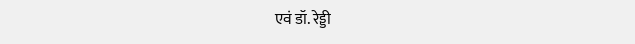एवं डॉ. रेड्डी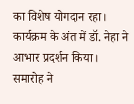का विशेष योगदान रहा।
कार्यक्रम के अंत में डॉ. नेहा ने आभार प्रदर्शन किया। समारोह ने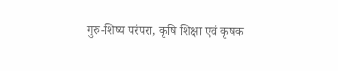गुरु-शिष्य परंपरा, कृषि शिक्षा एवं कृषक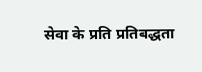सेवा के प्रति प्रतिबद्धता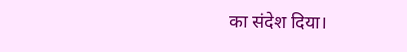का संदेश दिया।